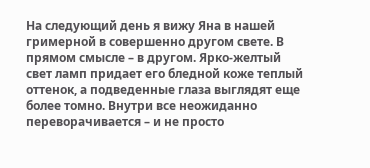На следующий день я вижу Яна в нашей гримерной в совершенно другом свете. В прямом смысле – в другом. Ярко-желтый свет ламп придает его бледной коже теплый оттенок, а подведенные глаза выглядят еще более томно. Внутри все неожиданно переворачивается – и не просто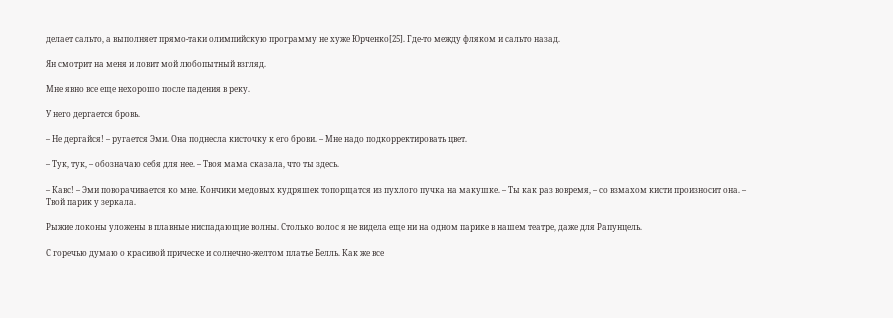делает сальто, а выполняет прямо-таки олимпийскую программу не хуже Юрченко[25]. Где-то между фляком и сальто назад.

Ян смотрит на меня и ловит мой любопытный взгляд.

Мне явно все еще нехорошо после падения в реку.

У него дергается бровь.

– Не дергайся! – ругается Эми. Она поднесла кисточку к его брови. – Мне надо подкорректировать цвет.

– Тук, тук, – обозначаю себя для нее. – Твоя мама сказала, что ты здесь.

– Кавс! – Эми поворачивается ко мне. Кончики медовых кудряшек топорщатся из пухлого пучка на макушке. – Ты как раз вовремя, – со взмахом кисти произносит она. – Твой парик у зеркала.

Рыжие локоны уложены в плавные ниспадающие волны. Столько волос я не видела еще ни на одном парике в нашем театре, даже для Рапунцель.

С горечью думаю о красивой прическе и солнечно-желтом платье Белль. Как же все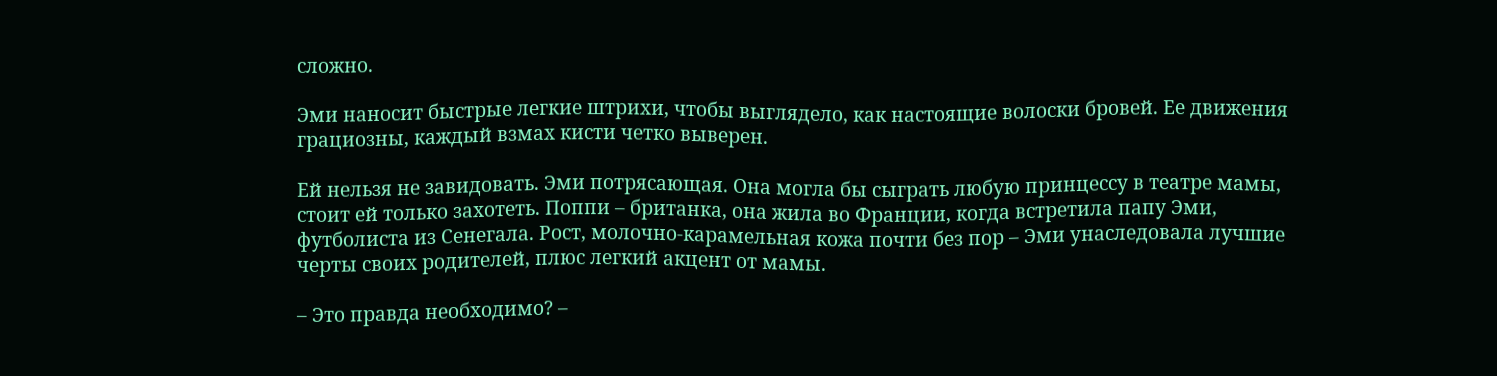сложно.

Эми наносит быстрые легкие штрихи, чтобы выглядело, как настоящие волоски бровей. Ее движения грациозны, каждый взмах кисти четко выверен.

Ей нельзя не завидовать. Эми потрясающая. Она могла бы сыграть любую принцессу в театре мамы, стоит ей только захотеть. Поппи – британка, она жила во Франции, когда встретила папу Эми, футболиста из Сенегала. Рост, молочно-карамельная кожа почти без пор – Эми унаследовала лучшие черты своих родителей, плюс легкий акцент от мамы.

– Это правда необходимо? –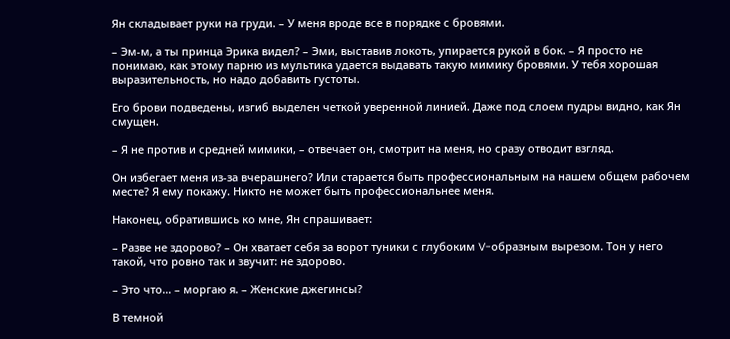Ян складывает руки на груди. – У меня вроде все в порядке с бровями.

– Эм-м, а ты принца Эрика видел? – Эми, выставив локоть, упирается рукой в бок. – Я просто не понимаю, как этому парню из мультика удается выдавать такую мимику бровями. У тебя хорошая выразительность, но надо добавить густоты.

Его брови подведены, изгиб выделен четкой уверенной линией. Даже под слоем пудры видно, как Ян смущен.

– Я не против и средней мимики, – отвечает он, смотрит на меня, но сразу отводит взгляд.

Он избегает меня из-за вчерашнего? Или старается быть профессиональным на нашем общем рабочем месте? Я ему покажу. Никто не может быть профессиональнее меня.

Наконец, обратившись ко мне, Ян спрашивает:

– Разве не здорово? – Он хватает себя за ворот туники с глубоким V-образным вырезом. Тон у него такой, что ровно так и звучит: не здорово.

– Это что… – моргаю я. – Женские джегинсы?

В темной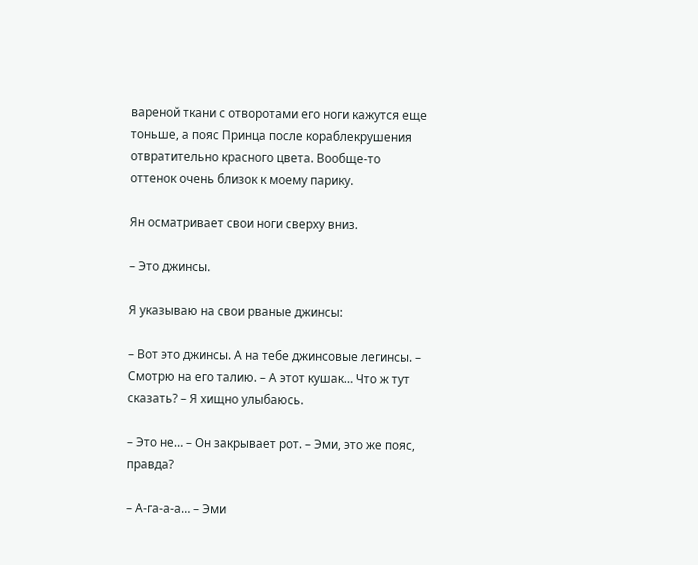вареной ткани с отворотами его ноги кажутся еще тоньше, а пояс Принца после кораблекрушения отвратительно красного цвета. Вообще-то оттенок очень близок к моему парику.

Ян осматривает свои ноги сверху вниз.

– Это джинсы.

Я указываю на свои рваные джинсы:

– Вот это джинсы. А на тебе джинсовые легинсы. – Смотрю на его талию. – А этот кушак… Что ж тут сказать? – Я хищно улыбаюсь.

– Это не… – Он закрывает рот. – Эми, это же пояс, правда?

– А-га-а-а… – Эми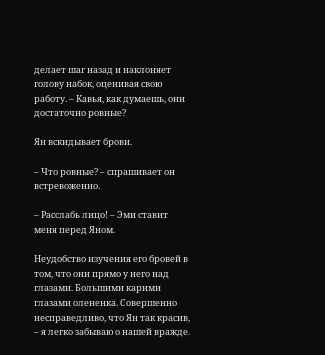делает шаг назад и наклоняет голову набок, оценивая свою работу. – Кавья, как думаешь, они достаточно ровные?

Ян вскидывает брови.

– Что ровные? – спрашивает он встревоженно.

– Расслабь лицо! – Эми ставит меня перед Яном.

Неудобство изучения его бровей в том, что они прямо у него над глазами. Большими карими глазами олененка. Совершенно несправедливо, что Ян так красив, – я легко забываю о нашей вражде.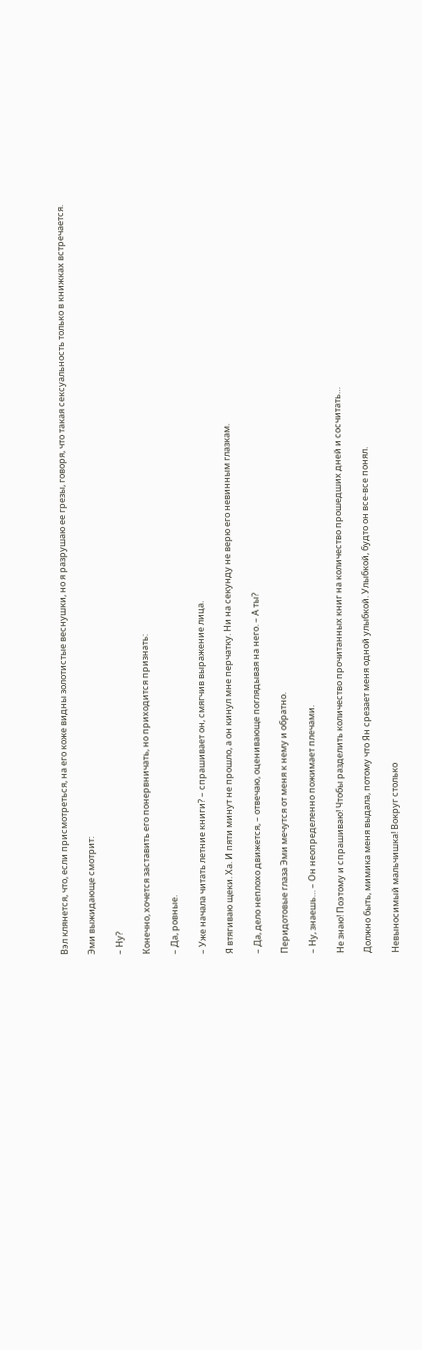Вэл клянется, что, если присмотреться, на его коже видны золотистые веснушки, но я разрушаю ее грезы, говоря, что такая сексуальность только в книжках встречается.

Эми выжидающе смотрит:

– Ну?

Конечно, хочется заставить его понервничать, но приходится признать:

– Да, ровные.

– Уже начала читать летние книги? – спрашивает он, смягчив выражение лица.

Я втягиваю щеки. Ха. И пяти минут не прошло, а он кинул мне перчатку. Ни на секунду не верю его невинным глазкам.

– Да, дело неплохо движется, – отвечаю, оценивающе поглядывая на него. – А ты?

Перидотовые глаза Эми мечутся от меня к нему и обратно.

– Ну, знаешь… – Он неопределенно пожимает плечами.

Не знаю! Поэтому и спрашиваю! Чтобы разделить количество прочитанных книг на количество прошедших дней и сосчитать…

Должно быть, мимика меня выдала, потому что Ян срезает меня одной улыбкой. Улыбкой, будто он все-все понял.

Невыносимый мальчишка! Вокруг столько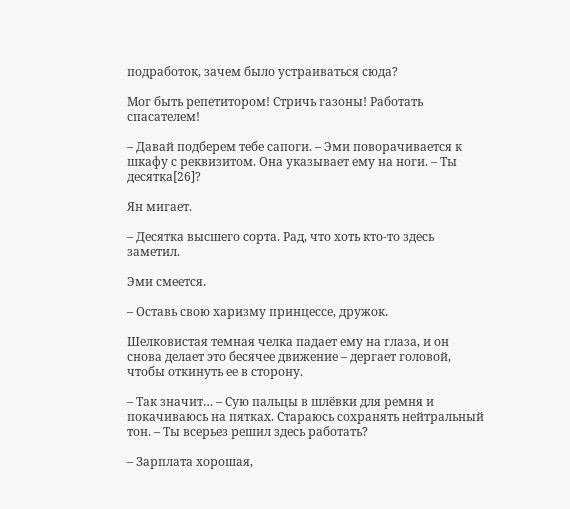подработок, зачем было устраиваться сюда?

Мог быть репетитором! Стричь газоны! Работать спасателем!

– Давай подберем тебе сапоги. – Эми поворачивается к шкафу с реквизитом. Она указывает ему на ноги. – Ты десятка[26]?

Ян мигает.

– Десятка высшего сорта. Рад, что хоть кто-то здесь заметил.

Эми смеется.

– Оставь свою харизму принцессе, дружок.

Шелковистая темная челка падает ему на глаза, и он снова делает это бесячее движение – дергает головой, чтобы откинуть ее в сторону.

– Так значит… – Сую пальцы в шлёвки для ремня и покачиваюсь на пятках. Стараюсь сохранять нейтральный тон. – Ты всерьез решил здесь работать?

– Зарплата хорошая,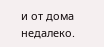и от дома недалеко.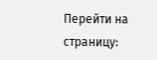Перейти на страницу: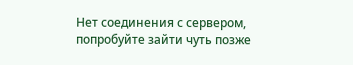Нет соединения с сервером, попробуйте зайти чуть позже